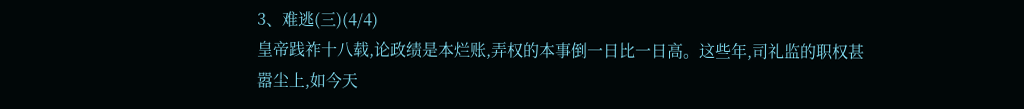3、难逃(三)(4/4)
皇帝践祚十八载,论政绩是本烂账,弄权的本事倒一日比一日高。这些年,司礼监的职权甚嚣尘上,如今天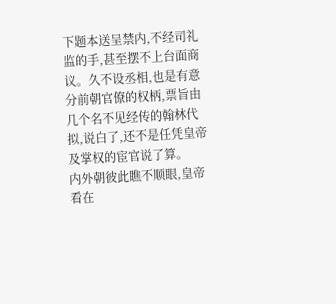下题本送呈禁内,不经司礼监的手,甚至摆不上台面商议。久不设丞相,也是有意分前朝官僚的权柄,票旨由几个名不见经传的翰林代拟,说白了,还不是任凭皇帝及掌权的宦官说了算。
内外朝彼此瞧不顺眼,皇帝看在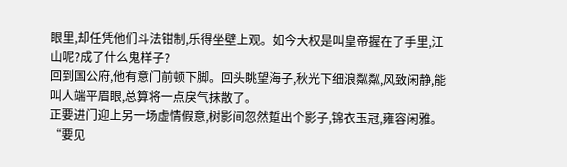眼里,却任凭他们斗法钳制,乐得坐壁上观。如今大权是叫皇帝握在了手里,江山呢?成了什么鬼样子?
回到国公府,他有意门前顿下脚。回头眺望海子,秋光下细浪粼粼,风致闲静,能叫人端平眉眼,总算将一点戾气抹散了。
正要进门迎上另一场虚情假意,树影间忽然踅出个影子,锦衣玉冠,雍容闲雅。
“要见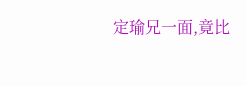定瑜兄一面,竟比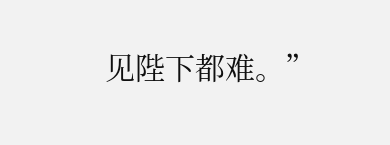见陛下都难。”